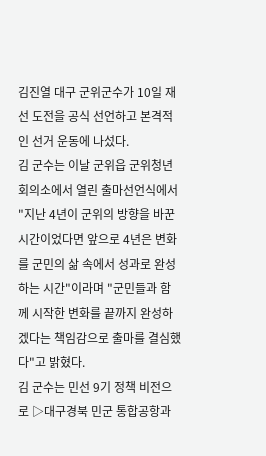김진열 대구 군위군수가 10일 재선 도전을 공식 선언하고 본격적인 선거 운동에 나섰다.
김 군수는 이날 군위읍 군위청년회의소에서 열린 출마선언식에서 "지난 4년이 군위의 방향을 바꾼 시간이었다면 앞으로 4년은 변화를 군민의 삶 속에서 성과로 완성하는 시간"이라며 "군민들과 함께 시작한 변화를 끝까지 완성하겠다는 책임감으로 출마를 결심했다"고 밝혔다.
김 군수는 민선 9기 정책 비전으로 ▷대구경북 민군 통합공항과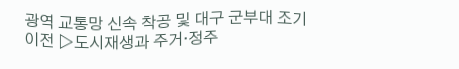광역 교통망 신속 착공 및 대구 군부대 조기 이전 ▷도시재생과 주거·정주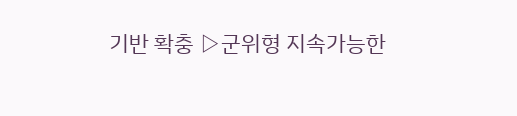기반 확충 ▷군위형 지속가능한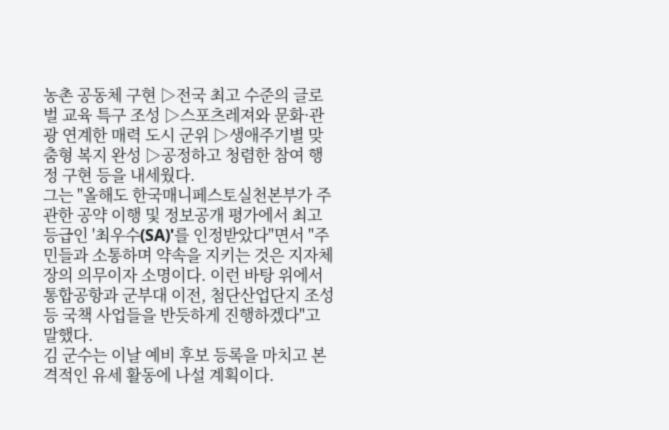농촌 공동체 구현 ▷전국 최고 수준의 글로벌 교육 특구 조성 ▷스포츠레져와 문화·관광 연계한 매력 도시 군위 ▷생애주기별 맞춤형 복지 완성 ▷공정하고 청렴한 참여 행정 구현 등을 내세웠다.
그는 "올해도 한국매니페스토실천본부가 주관한 공약 이행 및 정보공개 평가에서 최고등급인 '최우수(SA)'를 인정받았다"면서 "주민들과 소통하며 약속을 지키는 것은 지자체장의 의무이자 소명이다. 이런 바탕 위에서 통합공항과 군부대 이전, 첨단산업단지 조성 등 국책 사업들을 반듯하게 진행하겠다"고 말했다.
김 군수는 이날 예비 후보 등록을 마치고 본격적인 유세 활동에 나설 계획이다.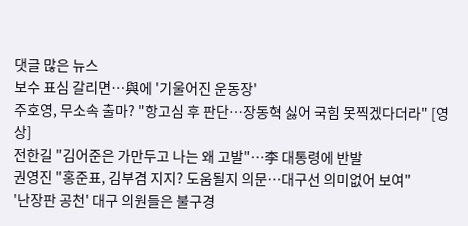댓글 많은 뉴스
보수 표심 갈리면…與에 '기울어진 운동장'
주호영, 무소속 출마? "항고심 후 판단…장동혁 싫어 국힘 못찍겠다더라" [영상]
전한길 "김어준은 가만두고 나는 왜 고발"…李 대통령에 반발
권영진 "홍준표, 김부겸 지지? 도움될지 의문…대구선 의미없어 보여"
'난장판 공천' 대구 의원들은 불구경